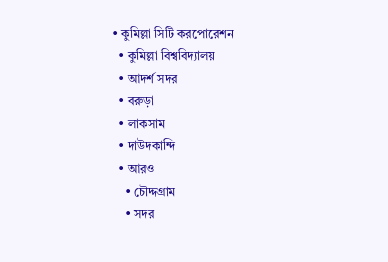• কুমিল্লা সিটি করপোরেশন
  • কুমিল্লা বিশ্ববিদ্যালয়
  • আদর্শ সদর
  • বরুড়া
  • লাকসাম
  • দাউদকান্দি
  • আরও
    • চৌদ্দগ্রাম
    • সদর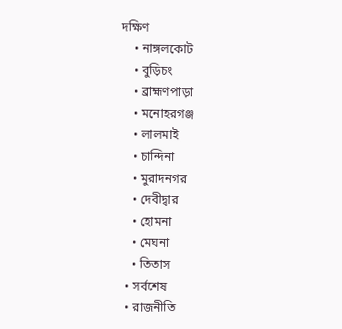দক্ষিণ
    • নাঙ্গলকোট
    • বুড়িচং
    • ব্রাহ্মণপাড়া
    • মনোহরগঞ্জ
    • লালমাই
    • চান্দিনা
    • মুরাদনগর
    • দেবীদ্বার
    • হোমনা
    • মেঘনা
    • তিতাস
  • সর্বশেষ
  • রাজনীতি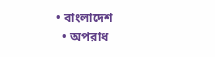• বাংলাদেশ
  • অপরাধ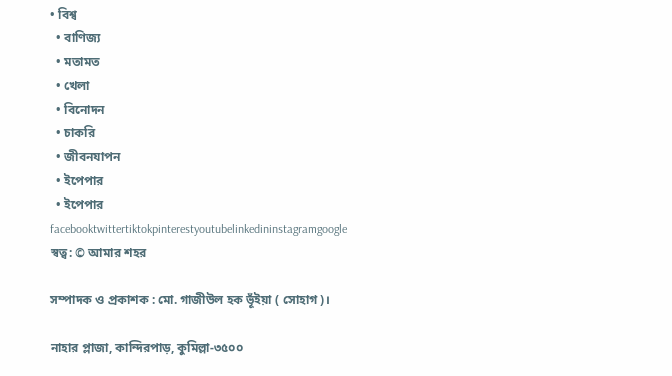• বিশ্ব
  • বাণিজ্য
  • মতামত
  • খেলা
  • বিনোদন
  • চাকরি
  • জীবনযাপন
  • ইপেপার
  • ইপেপার
facebooktwittertiktokpinterestyoutubelinkedininstagramgoogle
স্বত্ব: © আমার শহর

সম্পাদক ও প্রকাশক : মো. গাজীউল হক ভূঁইয়া ( সোহাগ)।

নাহার প্লাজা, কান্দিরপাড়, কুমিল্লা-৩৫০০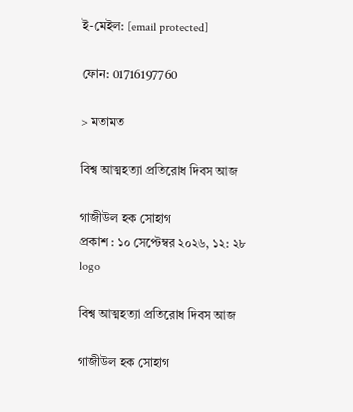ই-মেইল: [email protected]

ফোন: 01716197760

> মতামত

বিশ্ব আত্মহত্যা প্রতিরোধ দিবস আজ

গাজীউল হক সোহাগ
প্রকাশ : ১০ সেপ্টেম্বর ২০২৬, ১২: ২৮
logo

বিশ্ব আত্মহত্যা প্রতিরোধ দিবস আজ

গাজীউল হক সোহাগ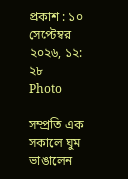প্রকাশ : ১০ সেপ্টেম্বর ২০২৬, ১২: ২৮
Photo

সম্প্রতি এক সকালে ঘুম ভাঙালেন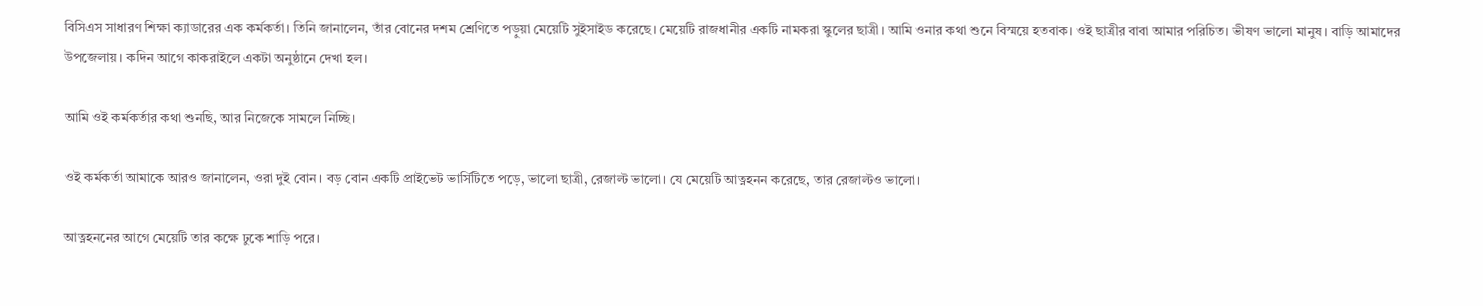বিসিএস সাধারণ শিক্ষা ক্যাডারের এক কর্মকর্তা। তিনি জানালেন, তাঁর বোনের দশম শ্রেণিতে পড়ুয়া মেয়েটি সুইসাইড করেছে। মেয়েটি রাজধানীর একটি নামকরা স্কুলের ছাত্রী। আমি ওনার কথা শুনে বিস্ময়ে হতবাক। ওই ছাত্রীর বাবা আমার পরিচিত। ভীষণ ভালো মানুষ। বাড়ি আমাদের উপজেলায়। কদিন আগে কাকরাইলে একটা অনুষ্ঠানে দেখা হল।

আমি ওই কর্মকর্তার কথা শুনছি, আর নিজেকে সামলে নিচ্ছি।

ওই কর্মকর্তা আমাকে আরও জানালেন, ওরা দুই বোন। বড় বোন একটি প্রাইভেট ভার্সিটিতে পড়ে, ভালো ছাত্রী, রেজাল্ট ভালো। যে মেয়েটি আত্নহনন করেছে, তার রেজাল্টও ভালো।

আত্নহননের আগে মেয়েটি তার কক্ষে ঢুকে শাড়ি পরে।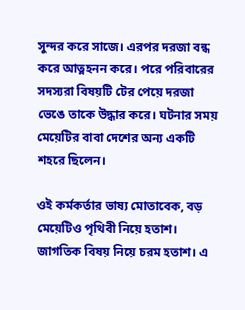সুন্দর করে সাজে। এরপর দরজা বন্ধ করে আত্নহনন করে। পরে পরিবারের সদস্যরা বিষয়টি টের পেয়ে দরজা ভেঙে তাকে উদ্ধার করে। ঘটনার সময় মেয়েটির বাবা দেশের অন্য একটি শহরে ছিলেন।

ওই কর্মকর্তার ভাষ্য মোতাবেক, বড় মেয়েটিও পৃথিবী নিয়ে হতাশ। জাগতিক বিষয় নিয়ে চরম হতাশ। এ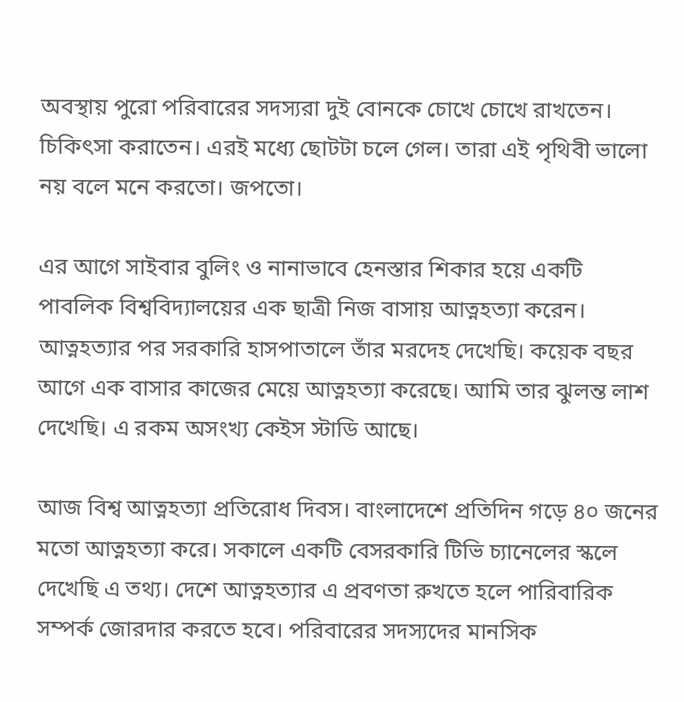অবস্থায় পুরো পরিবারের সদস্যরা দুই বোনকে চোখে চোখে রাখতেন। চিকিৎসা করাতেন। এরই মধ্যে ছোটটা চলে গেল। তারা এই পৃথিবী ভালো নয় বলে মনে করতো। জপতো।

এর আগে সাইবার বুলিং ও নানাভাবে হেনস্তার শিকার হয়ে একটি পাবলিক বিশ্ববিদ্যালয়ের এক ছাত্রী নিজ বাসায় আত্নহত্যা করেন। আত্নহত্যার পর সরকারি হাসপাতালে তাঁর মরদেহ দেখেছি। কয়েক বছর আগে এক বাসার কাজের মেয়ে আত্নহত্যা করেছে। আমি তার ঝুলন্ত লাশ দেখেছি। এ রকম অসংখ্য কেইস স্টাডি আছে।

আজ বিশ্ব আত্নহত্যা প্রতিরোধ দিবস। বাংলাদেশে প্রতিদিন গড়ে ৪০ জনের মতো আত্নহত্যা করে। সকালে একটি বেসরকারি টিভি চ্যানেলের স্কলে দেখেছি এ তথ্য। দেশে আত্নহত্যার এ প্রবণতা রুখতে হলে পারিবারিক সম্পর্ক জোরদার করতে হবে। পরিবারের সদস্যদের মানসিক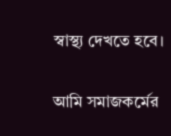স্বাস্থ্য দেখতে হবে।

আমি সমাজকর্মের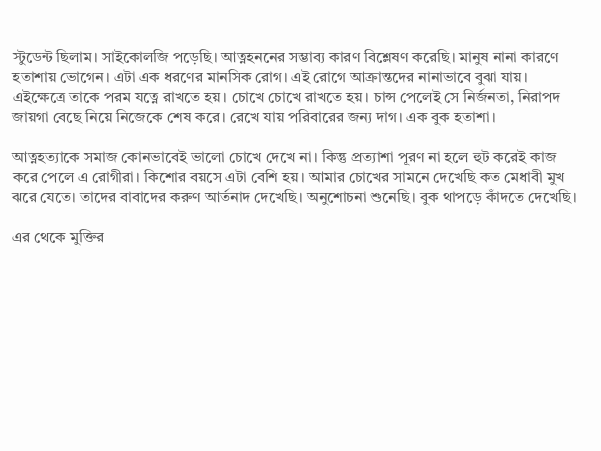স্টুডেন্ট ছিলাম। সাইকোলজি পড়েছি। আত্নহননের সম্ভাব্য কারণ বিশ্লেষণ করেছি। মানুষ নানা কারণে হতাশায় ভোগেন। এটা এক ধরণের মানসিক রোগ। এই রোগে আক্রান্তদের নানাভাবে বুঝা যায়। এইক্ষেত্রে তাকে পরম যত্নে রাখতে হয়। চোখে চোখে রাখতে হয়। চান্স পেলেই সে নির্জনতা, নিরাপদ জায়গা বেছে নিয়ে নিজেকে শেষ করে। রেখে যায় পরিবারের জন্য দাগ। এক বুক হতাশা।

আত্নহত্যাকে সমাজ কোনভাবেই ভালো চোখে দেখে না। কিন্তু প্রত্যাশা পূরণ না হলে হুট করেই কাজ করে পেলে এ রোগীরা। কিশোর বয়সে এটা বেশি হয়। আমার চোখের সামনে দেখেছি কত মেধাবী মুখ ঝরে যেতে। তাদের বাবাদের করুণ আর্তনাদ দেখেছি। অনুশোচনা শুনেছি। বুক থাপড়ে কাঁদতে দেখেছি।

এর থেকে মুক্তির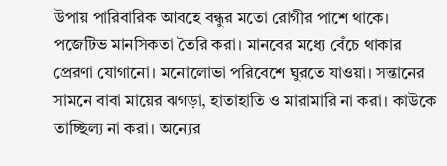উপায় পারিবারিক আবহে বন্ধুর মতো রোগীর পাশে থাকে। পজেটিভ মানসিকতা তৈরি করা। মানবের মধ্যে বেঁচে থাকার প্রেরণা যোগানো। মনোলোভা পরিবেশে ঘুরতে যাওয়া। সন্তানের সামনে বাবা মায়ের ঝগড়া, হাতাহাতি ও মারামারি না করা। কাউকে তাচ্ছিল্য না করা। অন্যের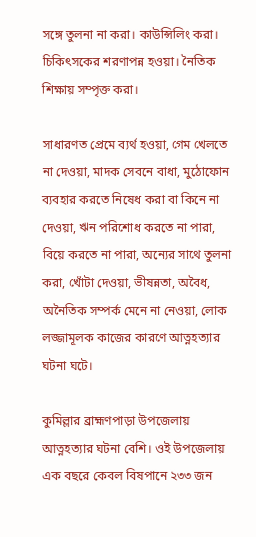সঙ্গে তুলনা না করা। কাউন্সিলিং করা। চিকিৎসকের শরণাপন্ন হওয়া। নৈতিক শিক্ষায় সম্পৃক্ত করা।

সাধারণত প্রেমে ব্যর্থ হওয়া, গেম খেলতে না দেওয়া, মাদক সেবনে বাধা, মুঠোফোন ব্যবহার করতে নিষেধ করা বা কিনে না দেওয়া, ঋন পরিশোধ করতে না পারা, বিয়ে করতে না পারা, অন্যের সাথে তুলনা করা, খোঁটা দেওয়া, ভীষন্নতা, অবৈধ, অনৈতিক সম্পর্ক মেনে না নেওয়া, লোক লজ্জামূলক কাজের কারণে আত্নহত্যার ঘটনা ঘটে।

কুমিল্লার ব্রাহ্মণপাড়া উপজেলায় আত্নহত্যার ঘটনা বেশি। ওই উপজেলায় এক বছরে কেবল বিষপানে ২৩৩ জন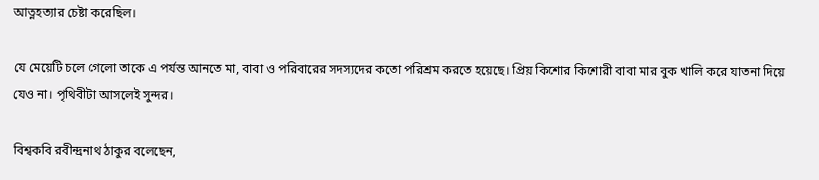আত্নহত্যার চেষ্টা করেছিল।

যে মেয়েটি চলে গেলো তাকে এ পর্যন্ত আনতে মা, বাবা ও পরিবারের সদস্যদের কতো পরিশ্রম করতে হয়েছে। প্রিয় কিশোর কিশোরী বাবা মার বুক খালি করে যাতনা দিয়ে যেও না। পৃথিবীটা আসলেই সুন্দর।

বিশ্বকবি রবীন্দ্রনাথ ঠাকুর বলেছেন,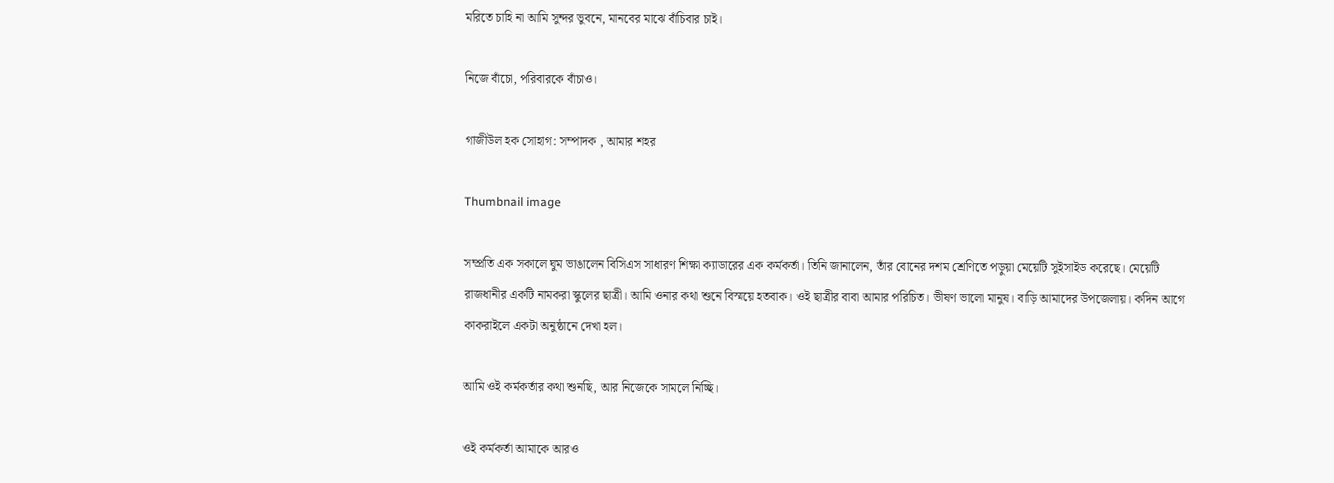মরিতে চাহি না আমি সুন্দর ভুবনে, মানবের মাঝে বাঁচিবার চাই।

নিজে বাঁচো, পরিবারকে বাঁচাও।

গাজীউল হক সোহাগ: সম্পাদক , আমার শহর

Thumbnail image

সম্প্রতি এক সকালে ঘুম ভাঙালেন বিসিএস সাধারণ শিক্ষা ক্যাডারের এক কর্মকর্তা। তিনি জানালেন, তাঁর বোনের দশম শ্রেণিতে পড়ুয়া মেয়েটি সুইসাইড করেছে। মেয়েটি রাজধানীর একটি নামকরা স্কুলের ছাত্রী। আমি ওনার কথা শুনে বিস্ময়ে হতবাক। ওই ছাত্রীর বাবা আমার পরিচিত। ভীষণ ভালো মানুষ। বাড়ি আমাদের উপজেলায়। কদিন আগে কাকরাইলে একটা অনুষ্ঠানে দেখা হল।

আমি ওই কর্মকর্তার কথা শুনছি, আর নিজেকে সামলে নিচ্ছি।

ওই কর্মকর্তা আমাকে আরও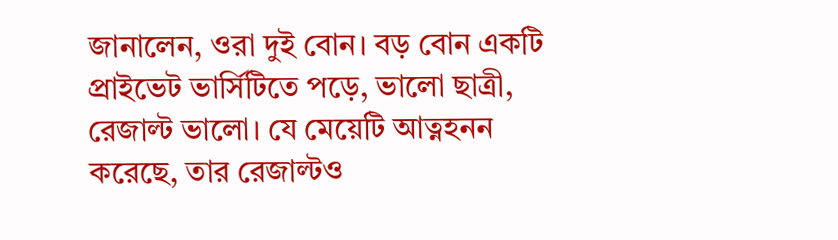জানালেন, ওরা দুই বোন। বড় বোন একটি প্রাইভেট ভার্সিটিতে পড়ে, ভালো ছাত্রী, রেজাল্ট ভালো। যে মেয়েটি আত্নহনন করেছে, তার রেজাল্টও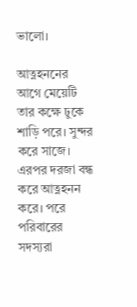ভালো।

আত্নহননের আগে মেয়েটি তার কক্ষে ঢুকে শাড়ি পরে। সুন্দর করে সাজে। এরপর দরজা বন্ধ করে আত্নহনন করে। পরে পরিবারের সদস্যরা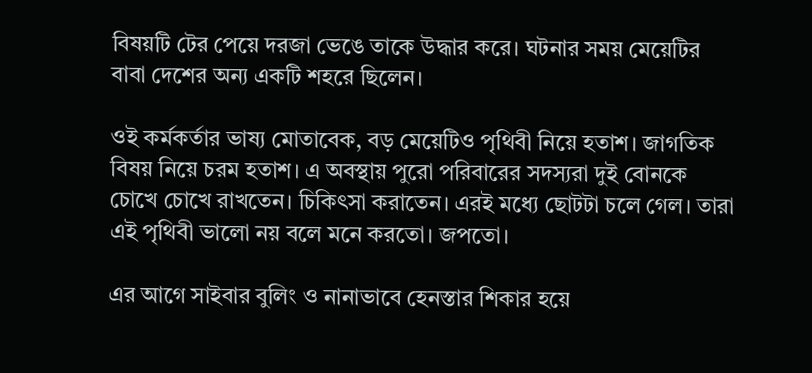বিষয়টি টের পেয়ে দরজা ভেঙে তাকে উদ্ধার করে। ঘটনার সময় মেয়েটির বাবা দেশের অন্য একটি শহরে ছিলেন।

ওই কর্মকর্তার ভাষ্য মোতাবেক, বড় মেয়েটিও পৃথিবী নিয়ে হতাশ। জাগতিক বিষয় নিয়ে চরম হতাশ। এ অবস্থায় পুরো পরিবারের সদস্যরা দুই বোনকে চোখে চোখে রাখতেন। চিকিৎসা করাতেন। এরই মধ্যে ছোটটা চলে গেল। তারা এই পৃথিবী ভালো নয় বলে মনে করতো। জপতো।

এর আগে সাইবার বুলিং ও নানাভাবে হেনস্তার শিকার হয়ে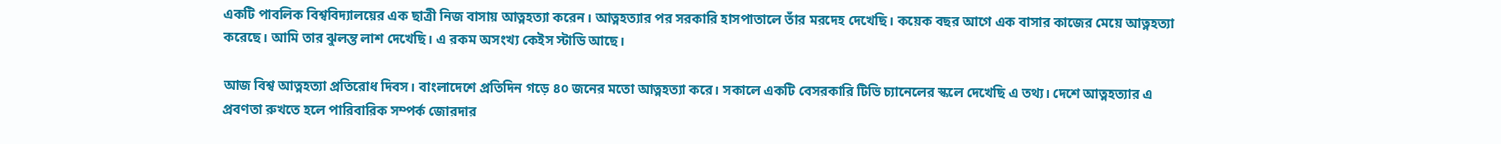একটি পাবলিক বিশ্ববিদ্যালয়ের এক ছাত্রী নিজ বাসায় আত্নহত্যা করেন। আত্নহত্যার পর সরকারি হাসপাতালে তাঁর মরদেহ দেখেছি। কয়েক বছর আগে এক বাসার কাজের মেয়ে আত্নহত্যা করেছে। আমি তার ঝুলন্ত লাশ দেখেছি। এ রকম অসংখ্য কেইস স্টাডি আছে।

আজ বিশ্ব আত্নহত্যা প্রতিরোধ দিবস। বাংলাদেশে প্রতিদিন গড়ে ৪০ জনের মতো আত্নহত্যা করে। সকালে একটি বেসরকারি টিভি চ্যানেলের স্কলে দেখেছি এ তথ্য। দেশে আত্নহত্যার এ প্রবণতা রুখতে হলে পারিবারিক সম্পর্ক জোরদার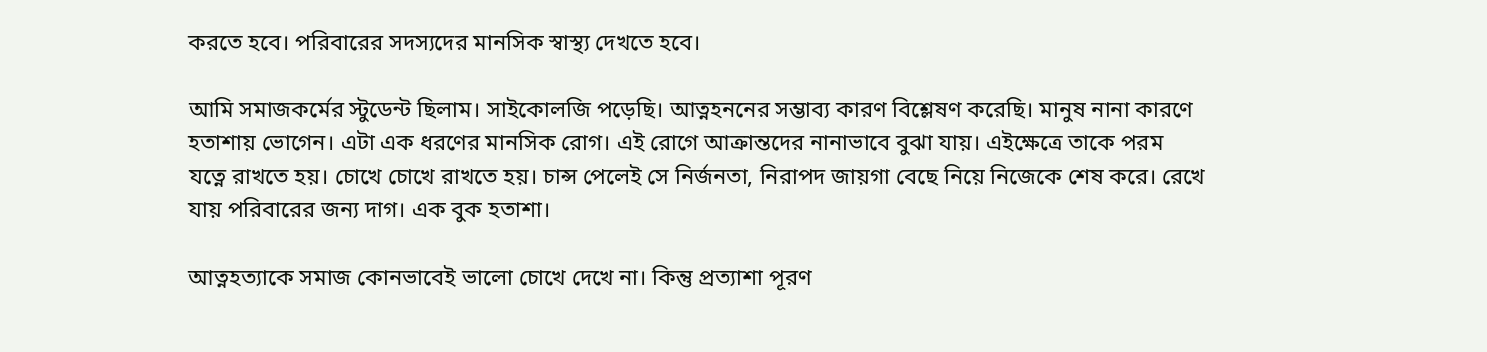করতে হবে। পরিবারের সদস্যদের মানসিক স্বাস্থ্য দেখতে হবে।

আমি সমাজকর্মের স্টুডেন্ট ছিলাম। সাইকোলজি পড়েছি। আত্নহননের সম্ভাব্য কারণ বিশ্লেষণ করেছি। মানুষ নানা কারণে হতাশায় ভোগেন। এটা এক ধরণের মানসিক রোগ। এই রোগে আক্রান্তদের নানাভাবে বুঝা যায়। এইক্ষেত্রে তাকে পরম যত্নে রাখতে হয়। চোখে চোখে রাখতে হয়। চান্স পেলেই সে নির্জনতা, নিরাপদ জায়গা বেছে নিয়ে নিজেকে শেষ করে। রেখে যায় পরিবারের জন্য দাগ। এক বুক হতাশা।

আত্নহত্যাকে সমাজ কোনভাবেই ভালো চোখে দেখে না। কিন্তু প্রত্যাশা পূরণ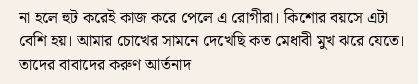না হলে হুট করেই কাজ করে পেলে এ রোগীরা। কিশোর বয়সে এটা বেশি হয়। আমার চোখের সামনে দেখেছি কত মেধাবী মুখ ঝরে যেতে। তাদের বাবাদের করুণ আর্তনাদ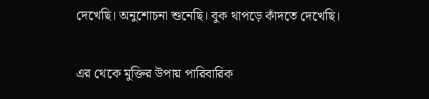দেখেছি। অনুশোচনা শুনেছি। বুক থাপড়ে কাঁদতে দেখেছি।

এর থেকে মুক্তির উপায় পারিবারিক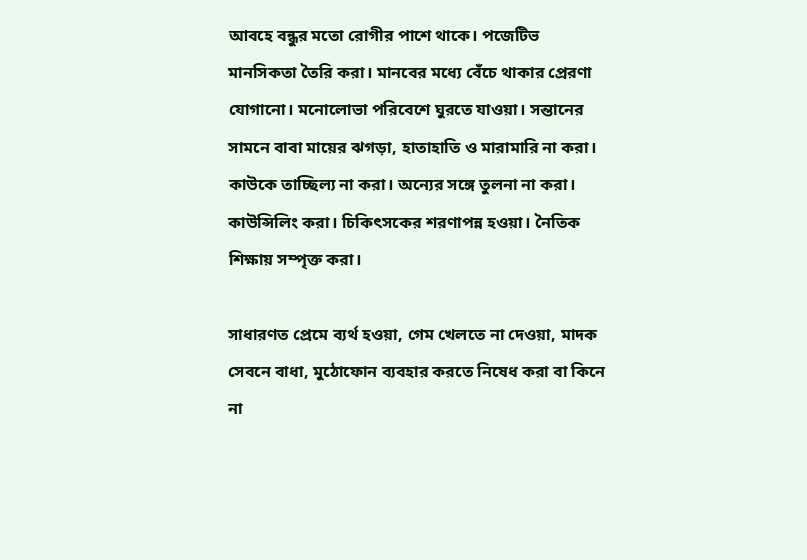আবহে বন্ধুর মতো রোগীর পাশে থাকে। পজেটিভ মানসিকতা তৈরি করা। মানবের মধ্যে বেঁচে থাকার প্রেরণা যোগানো। মনোলোভা পরিবেশে ঘুরতে যাওয়া। সন্তানের সামনে বাবা মায়ের ঝগড়া, হাতাহাতি ও মারামারি না করা। কাউকে তাচ্ছিল্য না করা। অন্যের সঙ্গে তুলনা না করা। কাউন্সিলিং করা। চিকিৎসকের শরণাপন্ন হওয়া। নৈতিক শিক্ষায় সম্পৃক্ত করা।

সাধারণত প্রেমে ব্যর্থ হওয়া, গেম খেলতে না দেওয়া, মাদক সেবনে বাধা, মুঠোফোন ব্যবহার করতে নিষেধ করা বা কিনে না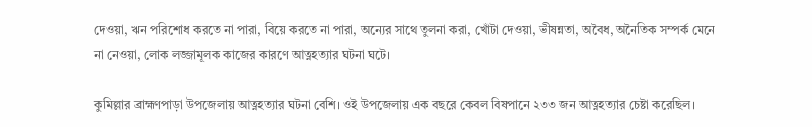দেওয়া, ঋন পরিশোধ করতে না পারা, বিয়ে করতে না পারা, অন্যের সাথে তুলনা করা, খোঁটা দেওয়া, ভীষন্নতা, অবৈধ, অনৈতিক সম্পর্ক মেনে না নেওয়া, লোক লজ্জামূলক কাজের কারণে আত্নহত্যার ঘটনা ঘটে।

কুমিল্লার ব্রাহ্মণপাড়া উপজেলায় আত্নহত্যার ঘটনা বেশি। ওই উপজেলায় এক বছরে কেবল বিষপানে ২৩৩ জন আত্নহত্যার চেষ্টা করেছিল।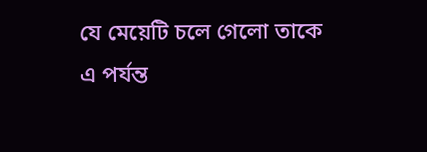যে মেয়েটি চলে গেলো তাকে এ পর্যন্ত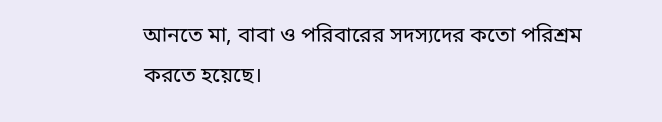আনতে মা, বাবা ও পরিবারের সদস্যদের কতো পরিশ্রম করতে হয়েছে।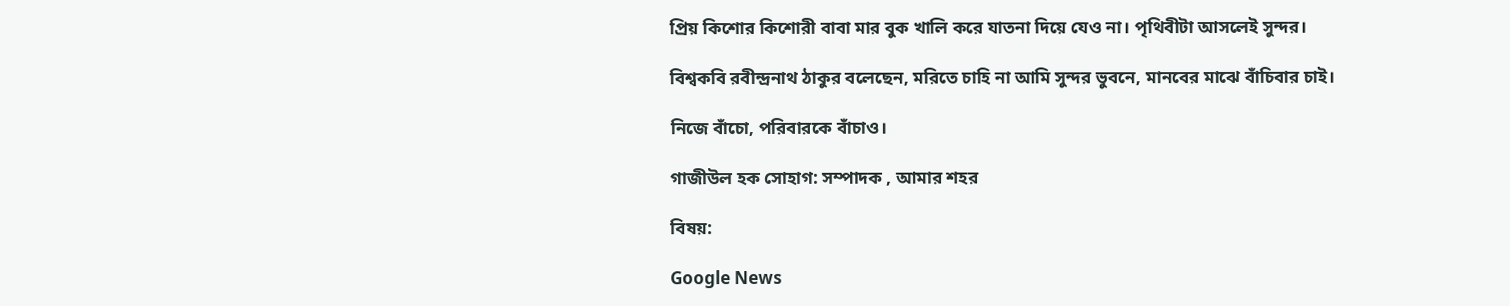প্রিয় কিশোর কিশোরী বাবা মার বুক খালি করে যাতনা দিয়ে যেও না। পৃথিবীটা আসলেই সুন্দর।

বিশ্বকবি রবীন্দ্রনাথ ঠাকুর বলেছেন, মরিতে চাহি না আমি সুন্দর ভুবনে, মানবের মাঝে বাঁচিবার চাই।

নিজে বাঁচো, পরিবারকে বাঁচাও।

গাজীউল হক সোহাগ: সম্পাদক , আমার শহর

বিষয়:

Google News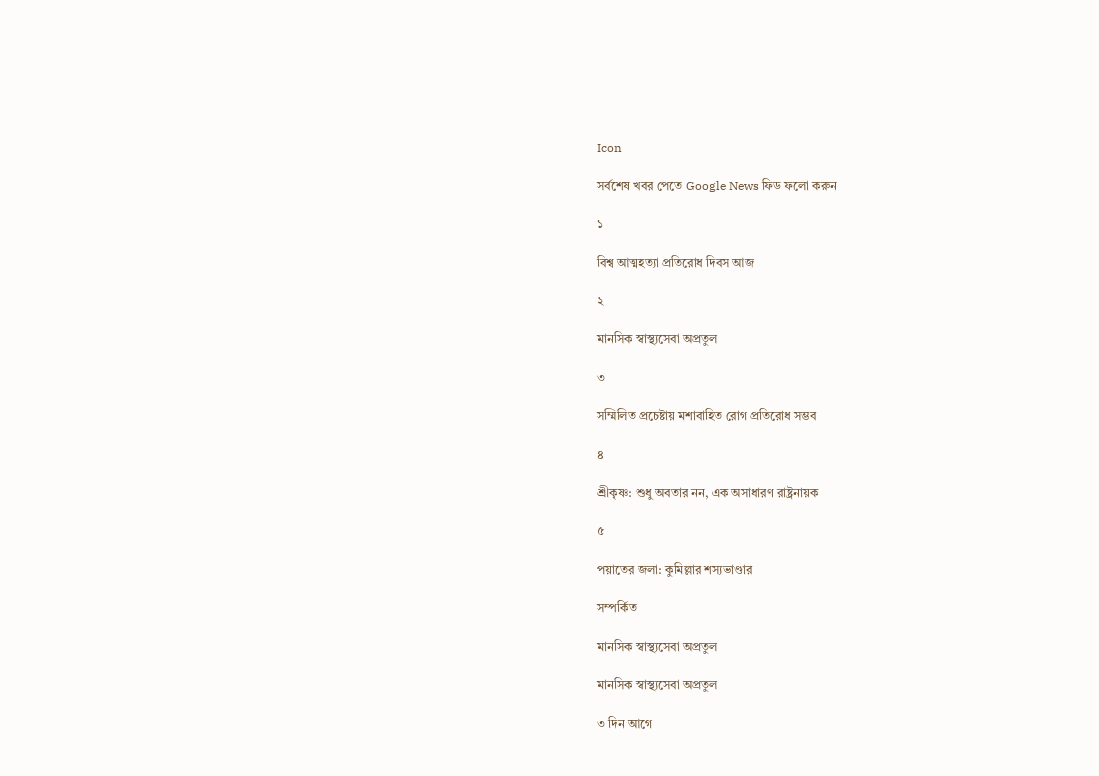Icon

সর্বশেষ খবর পেতে Google News ফিড ফলো করুন

১

বিশ্ব আত্মহত্যা প্রতিরোধ দিবস আজ

২

মানসিক স্বাস্থ্যসেবা অপ্রতুল

৩

সম্মিলিত প্রচেষ্টায় মশাবাহিত রোগ প্রতিরোধ সম্ভব

৪

শ্রীকৃষ্ণ: শুধু অবতার নন, এক অসাধারণ রাষ্ট্রনায়ক

৫

পয়াতের জলা: কুমিল্লার শস্যভাণ্ডার

সম্পর্কিত

মানসিক স্বাস্থ্যসেবা অপ্রতুল

মানসিক স্বাস্থ্যসেবা অপ্রতুল

৩ দিন আগে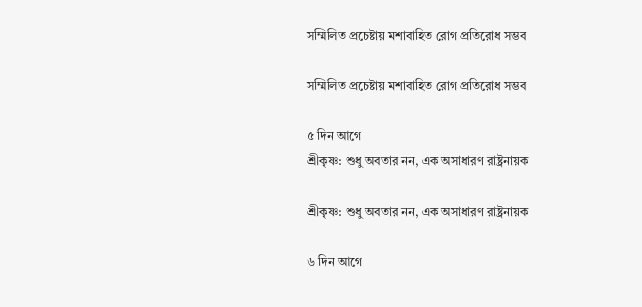সম্মিলিত প্রচেষ্টায় মশাবাহিত রোগ প্রতিরোধ সম্ভব

সম্মিলিত প্রচেষ্টায় মশাবাহিত রোগ প্রতিরোধ সম্ভব

৫ দিন আগে
শ্রীকৃষ্ণ: শুধু অবতার নন, এক অসাধারণ রাষ্ট্রনায়ক

শ্রীকৃষ্ণ: শুধু অবতার নন, এক অসাধারণ রাষ্ট্রনায়ক

৬ দিন আগে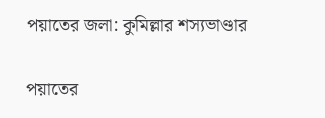পয়াতের জলা: কুমিল্লার শস্যভাণ্ডার

পয়াতের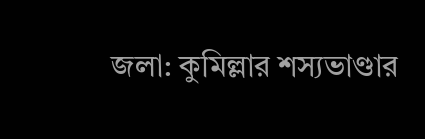জলা: কুমিল্লার শস্যভাণ্ডার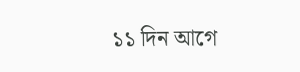১১ দিন আগে